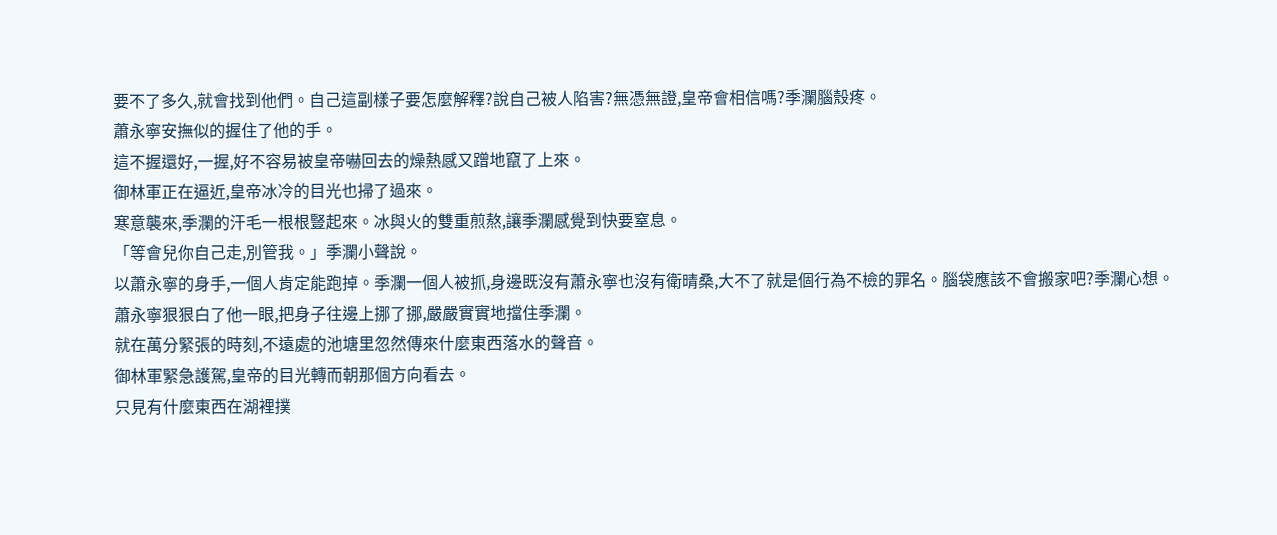要不了多久,就會找到他們。自己這副樣子要怎麼解釋?說自己被人陷害?無憑無證,皇帝會相信嗎?季瀾腦殼疼。
蕭永寧安撫似的握住了他的手。
這不握還好,一握,好不容易被皇帝嚇回去的燥熱感又蹭地竄了上來。
御林軍正在逼近,皇帝冰冷的目光也掃了過來。
寒意襲來,季瀾的汗毛一根根豎起來。冰與火的雙重煎熬,讓季瀾感覺到快要窒息。
「等會兒你自己走,別管我。」季瀾小聲說。
以蕭永寧的身手,一個人肯定能跑掉。季瀾一個人被抓,身邊既沒有蕭永寧也沒有衛晴桑,大不了就是個行為不檢的罪名。腦袋應該不會搬家吧?季瀾心想。
蕭永寧狠狠白了他一眼,把身子往邊上挪了挪,嚴嚴實實地擋住季瀾。
就在萬分緊張的時刻,不遠處的池塘里忽然傳來什麼東西落水的聲音。
御林軍緊急護駕,皇帝的目光轉而朝那個方向看去。
只見有什麼東西在湖裡撲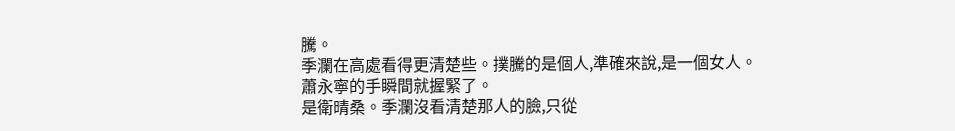騰。
季瀾在高處看得更清楚些。撲騰的是個人,準確來說,是一個女人。
蕭永寧的手瞬間就握緊了。
是衛晴桑。季瀾沒看清楚那人的臉,只從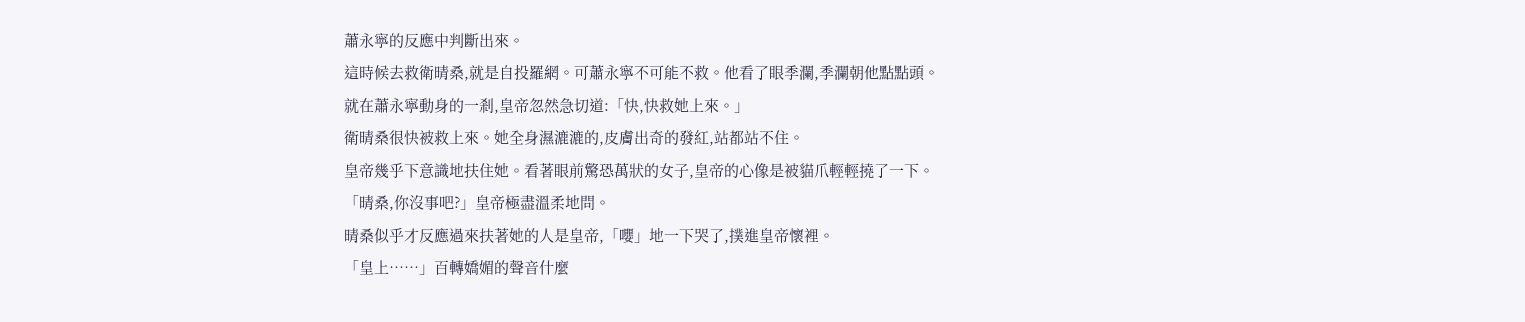蕭永寧的反應中判斷出來。
這時候去救衛晴桑,就是自投羅網。可蕭永寧不可能不救。他看了眼季瀾,季瀾朝他點點頭。
就在蕭永寧動身的一剎,皇帝忽然急切道:「快,快救她上來。」
衛晴桑很快被救上來。她全身濕漉漉的,皮膚出奇的發紅,站都站不住。
皇帝幾乎下意識地扶住她。看著眼前驚恐萬狀的女子,皇帝的心像是被貓爪輕輕撓了一下。
「晴桑,你沒事吧?」皇帝極盡溫柔地問。
晴桑似乎才反應過來扶著她的人是皇帝,「嚶」地一下哭了,撲進皇帝懷裡。
「皇上……」百轉嬌媚的聲音什麼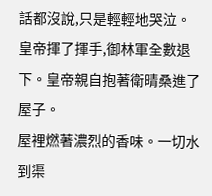話都沒說,只是輕輕地哭泣。
皇帝揮了揮手,御林軍全數退下。皇帝親自抱著衛晴桑進了屋子。
屋裡燃著濃烈的香味。一切水到渠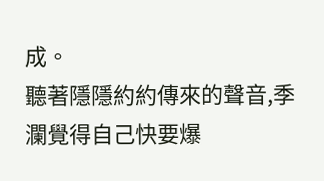成。
聽著隱隱約約傳來的聲音,季瀾覺得自己快要爆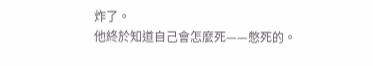炸了。
他終於知道自己會怎麼死——憋死的。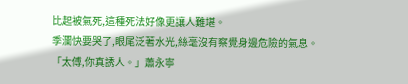比起被氣死,這種死法好像更讓人難堪。
季瀾快要哭了,眼尾泛著水光,絲毫沒有察覺身邊危險的氣息。
「太傅,你真誘人。」蕭永寧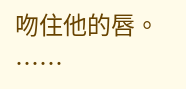吻住他的唇。
……